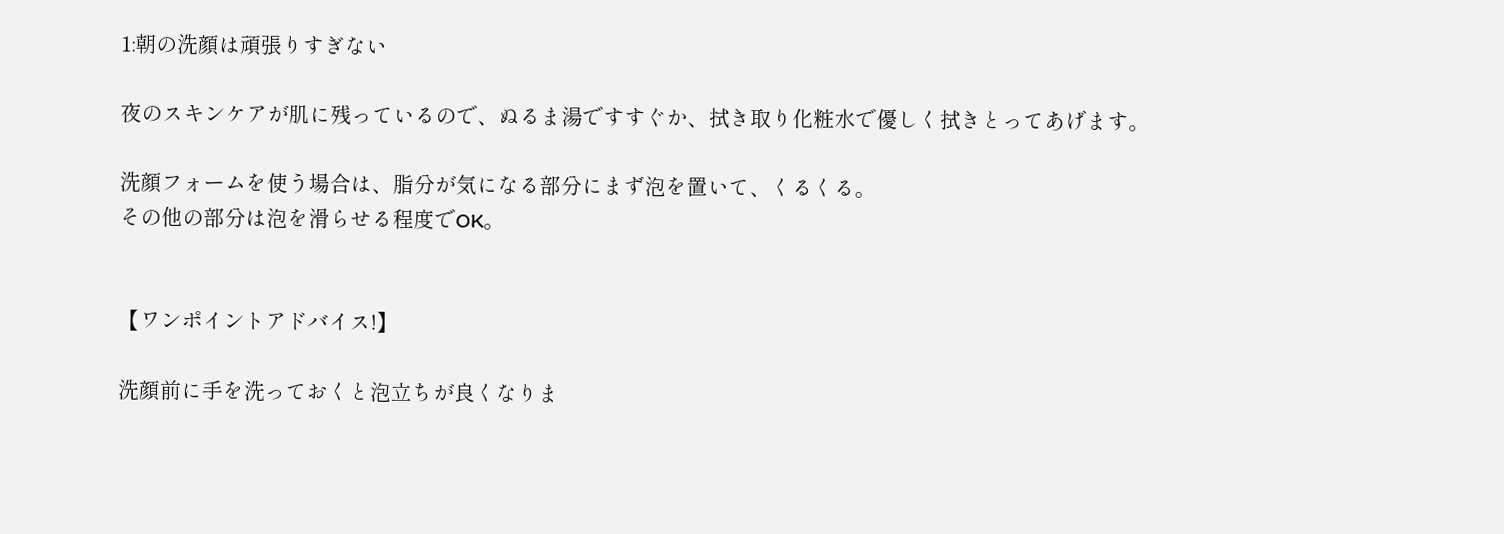1:朝の洗顔は頑張りすぎない

夜のスキンケアが肌に残っているので、ぬるま湯ですすぐか、拭き取り化粧水で優しく拭きとってあげます。

洗顔フォームを使う場合は、脂分が気になる部分にまず泡を置いて、くるくる。
その他の部分は泡を滑らせる程度でOK。


【ワンポイントアドバイス!】

洗顔前に手を洗っておくと泡立ちが良くなりま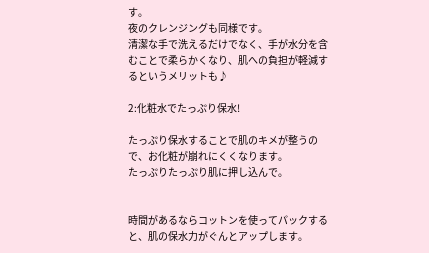す。
夜のクレンジングも同様です。
清潔な手で洗えるだけでなく、手が水分を含むことで柔らかくなり、肌への負担が軽減するというメリットも♪

2:化粧水でたっぷり保水!

たっぷり保水することで肌のキメが整うので、お化粧が崩れにくくなります。
たっぷりたっぷり肌に押し込んで。


時間があるならコットンを使ってパックすると、肌の保水力がぐんとアップします。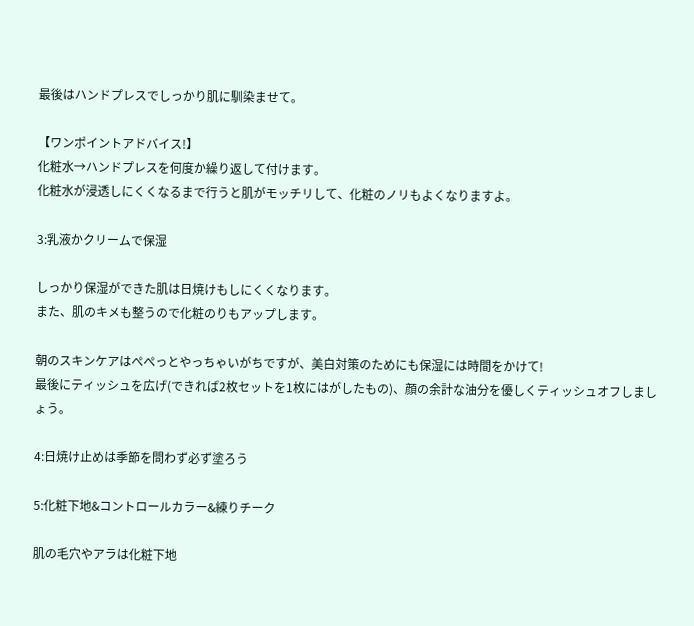最後はハンドプレスでしっかり肌に馴染ませて。

【ワンポイントアドバイス!】
化粧水→ハンドプレスを何度か繰り返して付けます。
化粧水が浸透しにくくなるまで行うと肌がモッチリして、化粧のノリもよくなりますよ。

3:乳液かクリームで保湿

しっかり保湿ができた肌は日焼けもしにくくなります。
また、肌のキメも整うので化粧のりもアップします。

朝のスキンケアはぺぺっとやっちゃいがちですが、美白対策のためにも保湿には時間をかけて!
最後にティッシュを広げ(できれば2枚セットを1枚にはがしたもの)、顔の余計な油分を優しくティッシュオフしましょう。

4:日焼け止めは季節を問わず必ず塗ろう

5:化粧下地&コントロールカラー&練りチーク

肌の毛穴やアラは化粧下地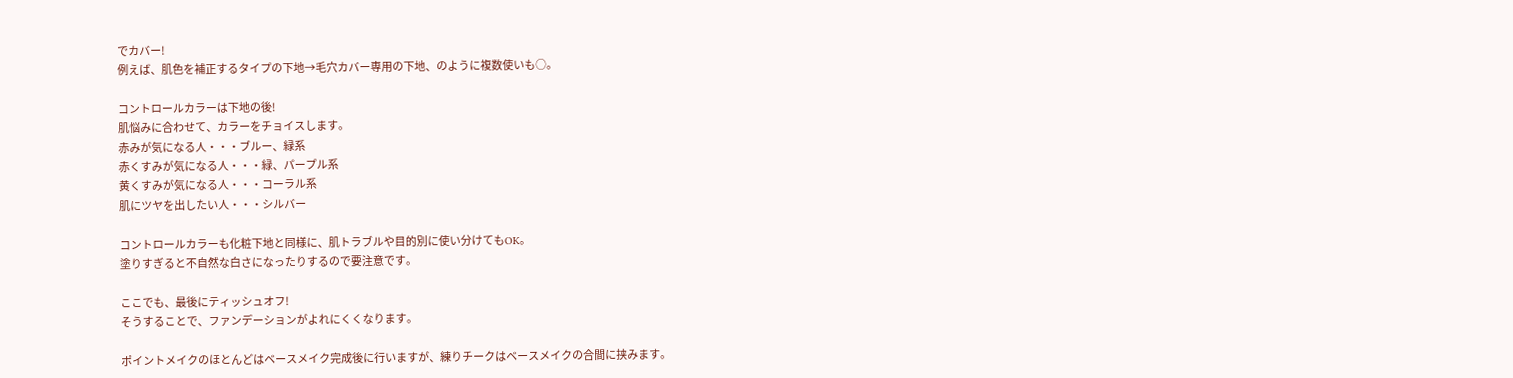でカバー!
例えば、肌色を補正するタイプの下地→毛穴カバー専用の下地、のように複数使いも○。

コントロールカラーは下地の後!
肌悩みに合わせて、カラーをチョイスします。
赤みが気になる人・・・ブルー、緑系
赤くすみが気になる人・・・緑、パープル系
黄くすみが気になる人・・・コーラル系
肌にツヤを出したい人・・・シルバー

コントロールカラーも化粧下地と同様に、肌トラブルや目的別に使い分けてもOK。
塗りすぎると不自然な白さになったりするので要注意です。

ここでも、最後にティッシュオフ!
そうすることで、ファンデーションがよれにくくなります。

ポイントメイクのほとんどはベースメイク完成後に行いますが、練りチークはベースメイクの合間に挟みます。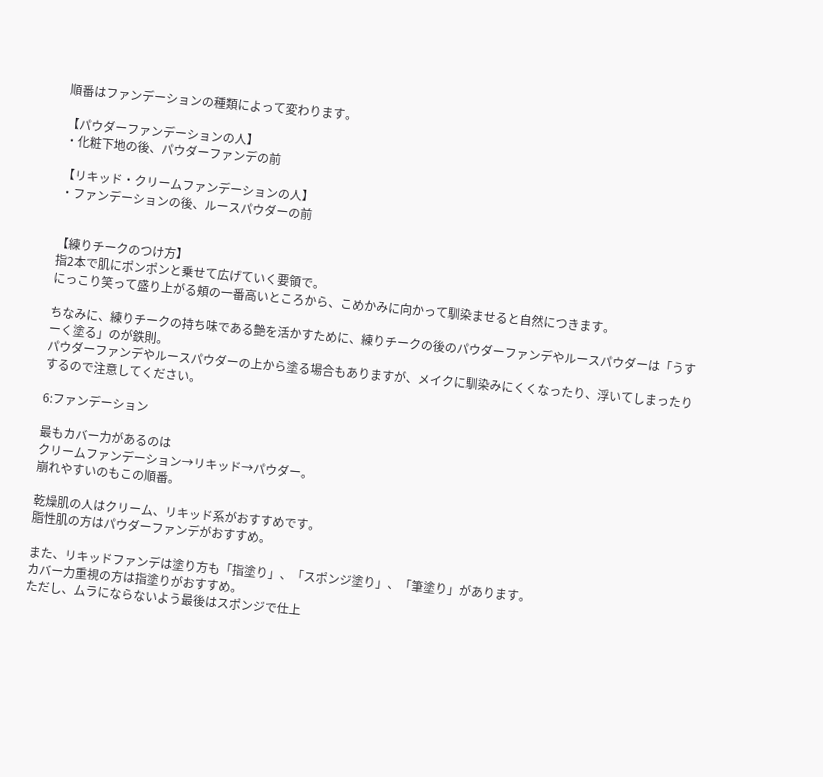順番はファンデーションの種類によって変わります。

【パウダーファンデーションの人】
・化粧下地の後、パウダーファンデの前

【リキッド・クリームファンデーションの人】
・ファンデーションの後、ルースパウダーの前


【練りチークのつけ方】
指2本で肌にポンポンと乗せて広げていく要領で。
にっこり笑って盛り上がる頬の一番高いところから、こめかみに向かって馴染ませると自然につきます。

ちなみに、練りチークの持ち味である艶を活かすために、練りチークの後のパウダーファンデやルースパウダーは「うすーく塗る」のが鉄則。
パウダーファンデやルースパウダーの上から塗る場合もありますが、メイクに馴染みにくくなったり、浮いてしまったりするので注意してください。

6:ファンデーション

最もカバー力があるのは
クリームファンデーション→リキッド→パウダー。
崩れやすいのもこの順番。

乾燥肌の人はクリーム、リキッド系がおすすめです。
脂性肌の方はパウダーファンデがおすすめ。

また、リキッドファンデは塗り方も「指塗り」、「スポンジ塗り」、「筆塗り」があります。
カバー力重視の方は指塗りがおすすめ。
ただし、ムラにならないよう最後はスポンジで仕上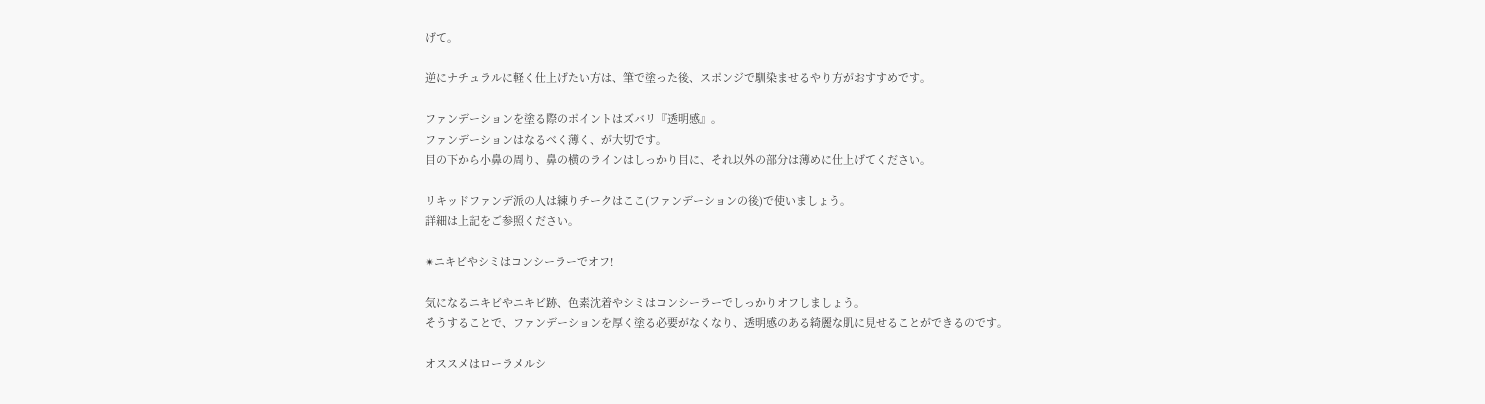げて。

逆にナチュラルに軽く仕上げたい方は、筆で塗った後、スポンジで馴染ませるやり方がおすすめです。

ファンデーションを塗る際のポイントはズバリ『透明感』。
ファンデーションはなるべく薄く、が大切です。
目の下から小鼻の周り、鼻の横のラインはしっかり目に、それ以外の部分は薄めに仕上げてください。

リキッドファンデ派の人は練りチークはここ(ファンデーションの後)で使いましょう。
詳細は上記をご参照ください。

✴ニキビやシミはコンシーラーでオフ!

気になるニキビやニキビ跡、色素沈着やシミはコンシーラーでしっかりオフしましょう。
そうすることで、ファンデーションを厚く塗る必要がなくなり、透明感のある綺麗な肌に見せることができるのです。

オススメはローラメルシ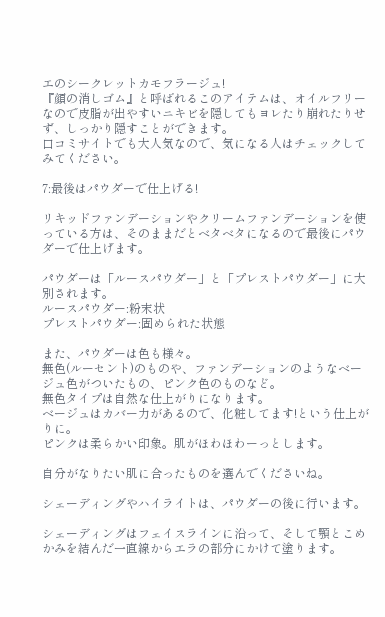エのシークレットカモフラージュ!
『顔の消しゴム』と呼ばれるこのアイテムは、オイルフリーなので皮脂が出やすいニキビを隠してもヨレたり崩れたりせず、しっかり隠すことができます。
口コミサイトでも大人気なので、気になる人はチェックしてみてください。

7:最後はパウダーで仕上げる!

リキッドファンデーションやクリームファンデーションを使っている方は、そのままだとベタベタになるので最後にパウダーで仕上げます。

パウダーは「ルースパウダー」と「プレストパウダー」に大別されます。
ルースパウダー:粉末状
プレストパウダー:固められた状態

また、パウダーは色も様々。
無色(ルーセント)のものや、ファンデーションのようなベージュ色がついたもの、ピンク色のものなど。
無色タイプは自然な仕上がりになります。
ベージュはカバー力があるので、化粧してます!という仕上がりに。
ピンクは柔らかい印象。肌がほわほわーっとします。

自分がなりたい肌に合ったものを選んでくださいね。

シェーディングやハイライトは、パウダーの後に行います。

シェーディングはフェイスラインに沿って、そして顎とこめかみを結んだ一直線からエラの部分にかけて塗ります。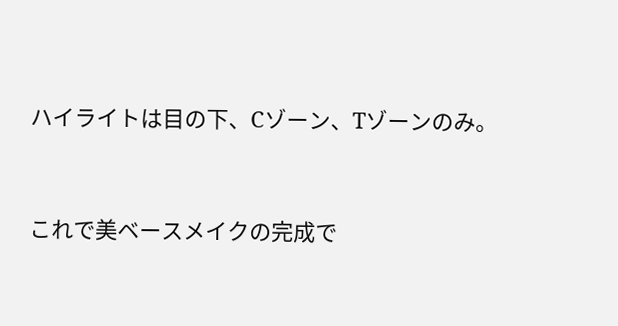ハイライトは目の下、Cゾーン、Tゾーンのみ。


これで美ベースメイクの完成で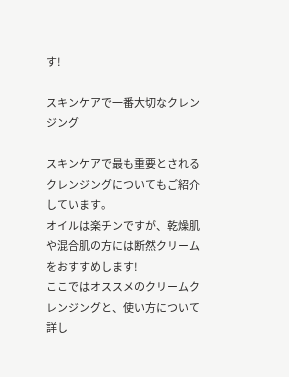す!

スキンケアで一番大切なクレンジング

スキンケアで最も重要とされるクレンジングについてもご紹介しています。
オイルは楽チンですが、乾燥肌や混合肌の方には断然クリームをおすすめします!
ここではオススメのクリームクレンジングと、使い方について詳し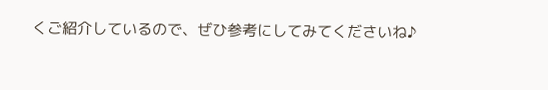くご紹介しているので、ぜひ参考にしてみてくださいね♪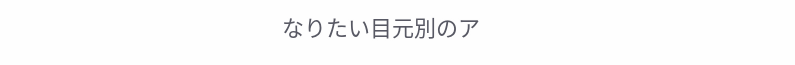なりたい目元別のア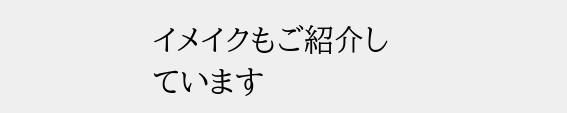イメイクもご紹介しています